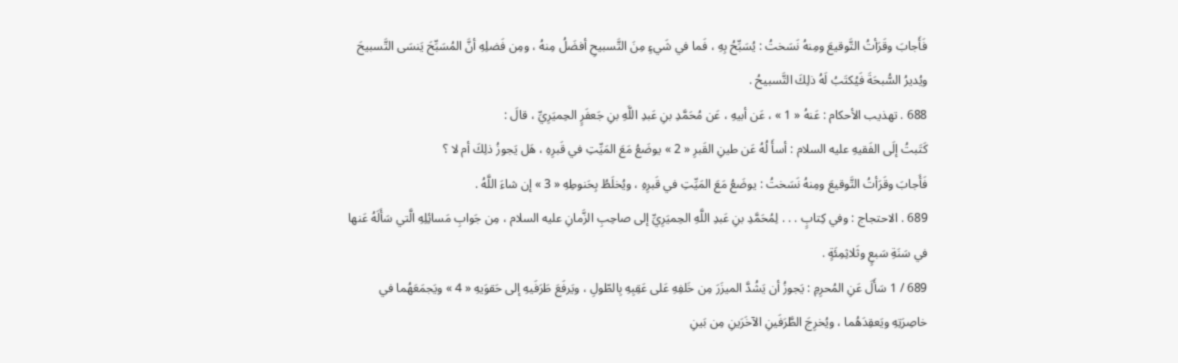فَأَجابَ وقَرَأتُ التَّوقيعَ ومِنهُ نَسَختُ : يُسَبِّحُ بِهِ ، فَما في شَيءٍ مِنَ التَّسبيحِ أفضَلُ مِنهُ ، ومِن فَضلِهِ أنَّ المُسَبِّحَ يَنسَى التَّسبيحَ ويُديرُ السُّبحَةَ فَيُكتَبُ لَهُ ذلِكَ التَّسبيحُ .
688 . تهذيب الأحكام : عَنهُ « 1 » ، عَن أبيهِ ، عَن مُحَمَّدِ بنِ عَبدِ اللَّهِ بنِ جَعفَرٍ الحِميَرِيِّ ، قالَ :
كَتَبتُ إلَى الفَقيهِ عليه السلام : أسأَ لُهُ عَن طينِ القَبرِ « 2 » يوضَعُ مَعَ المَيِّتِ في قَبرِهِ ، هَل يَجوزُ ذلِكَ أم لا ؟
فَأَجابَ وقَرَأتُ التَّوقيعَ ومِنهُ نَسَختُ : يوضَعُ مَعَ المَيِّتِ في قَبرِهِ ، ويُخلَطُ بِحَنوطِهِ « 3 » إن شاءَ اللَّهُ .
689 . الاحتجاج : وفي كِتابٍ . . . لِمُحَمَّدِ بنِ عَبدِ اللَّهِ الحِميَرِيِّ إلى صاحِبِ الزَّمانِ عليه السلام ، مِن جَوابِ مَسائِلِهِ الَّتي سَأَلَهُ عَنها في سَنَةِ سَبعٍ وثَلاثِمِئَةٍ .
689 / 1 سَأَلَ عَنِ المُحرِمِ : يَجوزُ أن يَشُدَّ الميزَرَ مِن خَلفِهِ عَلى عَقِبِهِ بِالطّولِ ، ويَرفَعَ طَرَفَيهِ إلى حَقوَيهِ « 4 » ويَجمَعَهُما في خاصِرَتِهِ ويَعقِدَهُما ، ويُخرِجَ الطَّرَفَينِ الآخَرَينِ مِن بَينِ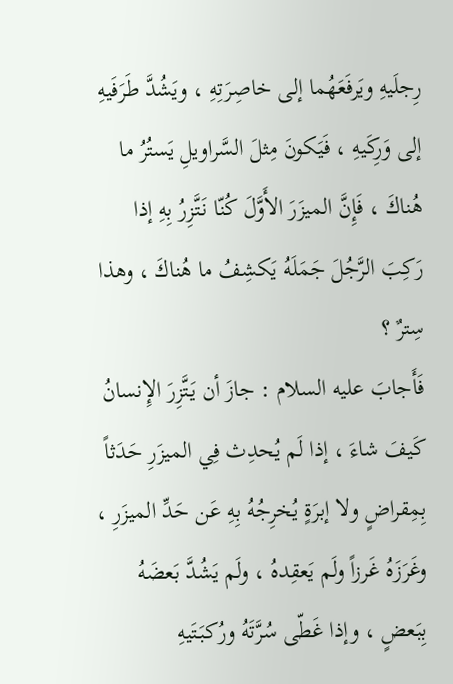رِجلَيهِ ويَرفَعَهُما إلى خاصِرَتِهِ ، ويَشُدَّ طَرَفَيهِ إلى وَرِكَيهِ ، فَيَكونَ مِثلَ السَّراويلِ يَستُرُ ما هُناكَ ، فَإِنَّ الميزَرَ الأَوَّلَ كُنّا نَتَّزِرُ بِهِ إذا رَكِبَ الرَّجُلَ جَمَلَهُ يَكشِفُ ما هُناكَ ، وهذا سِترٌ ؟
فَأَجابَ عليه السلام : جازَ أن يَتَّزِرَ الإِنسانُ كَيفَ شاءَ ، إذا لَم يُحدِث فِي الميزَرِ حَدَثاً بِمِقراضٍ ولا إبرَةٍ يُخرِجُهُ بِهِ عَن حَدِّ الميزَرِ ، وغَرَزَهُ غَرزاً ولَم يَعقِدهُ ، ولَم يَشُدَّ بَعضَهُ بِبَعضٍ ، وإذا غَطّى سُرَّتَهُ ورُكبَتَيهِ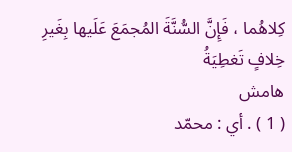كِلاهُما ، فَإِنَّ السُّنَّةَ المُجمَعَ عَلَيها بِغَيرِ خِلافٍ تَغطِيَةُ
هامش
( 1 ) . أي : محمّد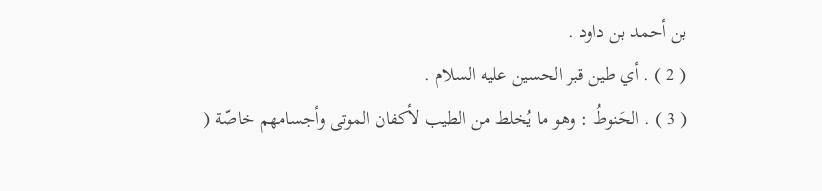بن أحمد بن داود .
( 2 ) . أي طين قبر الحسين عليه السلام .
( 3 ) . الحَنوطُ : وهو ما يُخلط من الطيب لأكفان الموتى وأجسامهم خاصّة (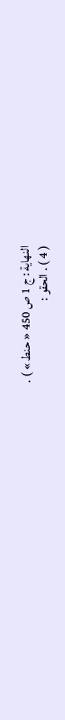النهاية : ج 1 ص 450 « حنط » ) .
( 4 ) . الحقو :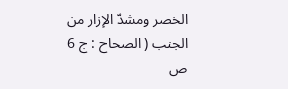الخصر ومشدّ الإزار من الجنب ( الصحاح : ج 6 ص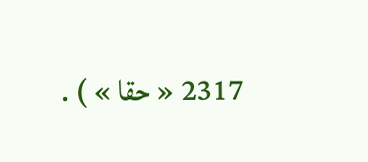2317 « حقا » ) .